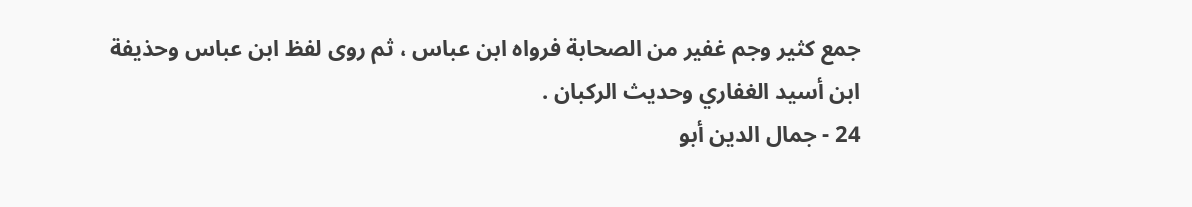جمع كثير وجم غفير من الصحابة فرواه ابن عباس ، ثم روى لفظ ابن عباس وحذيفة
ابن أسيد الغفاري وحديث الركبان .
24 - جمال الدين أبو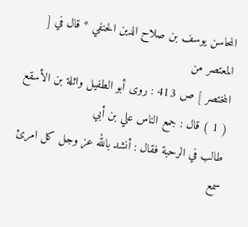المحاسن يوسف بن صلاح الدين الحنفي * قال في [ المعتصر من
المختصر ] ص 413 : روى أبو الطفيل واثلة بن الأسقع ( 1 ) قال : جمع الناس علي بن أبي
طالب في الرحبة فقال : أنشد بالله عز وجل كل امرئ سمع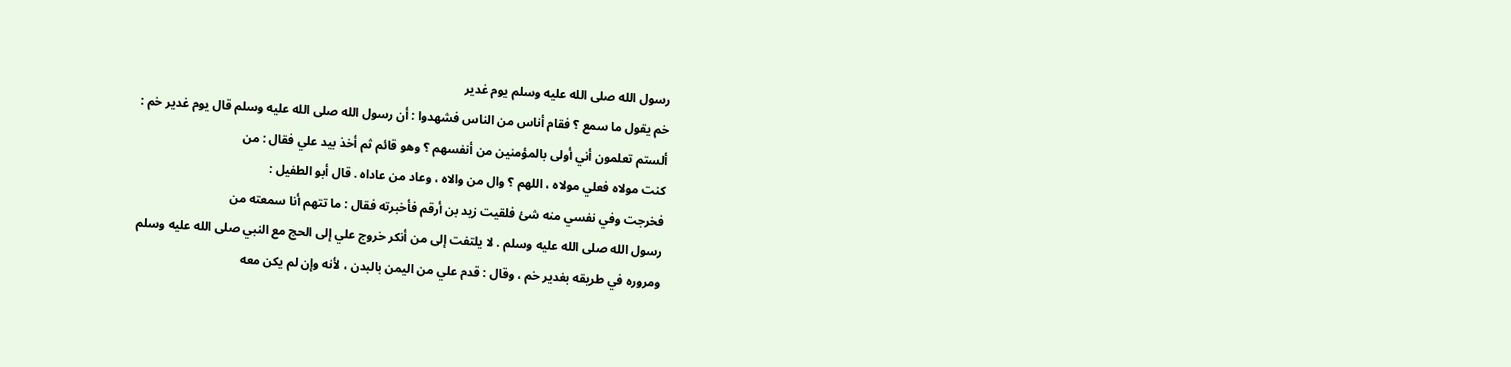رسول الله صلى الله عليه وسلم يوم غدير
خم يقول ما سمع ؟ فقام أناس من الناس فشهدوا : أن رسول الله صلى الله عليه وسلم قال يوم غدير خم :
ألستم تعلمون أني أولى بالمؤمنين من أنفسهم ؟ وهو قائم ثم أخذ بيد علي فقال : من
كنت مولاه فعلي مولاه ، اللهم ؟ وال من والاه ، وعاد من عاداه . قال أبو الطفيل :
فخرجت وفي نفسي منه شئ فلقيت زيد بن أرقم فأخبرته فقال : ما تتهم أنا سمعته من
رسول الله صلى الله عليه وسلم . لا يلتفت إلى من أنكر خروج علي إلى الحج مع النبي صلى الله عليه وسلم
ومروره في طريقه بغدير خم ، وقال : قدم علي من اليمن بالبدن ، لأنه وإن لم يكن معه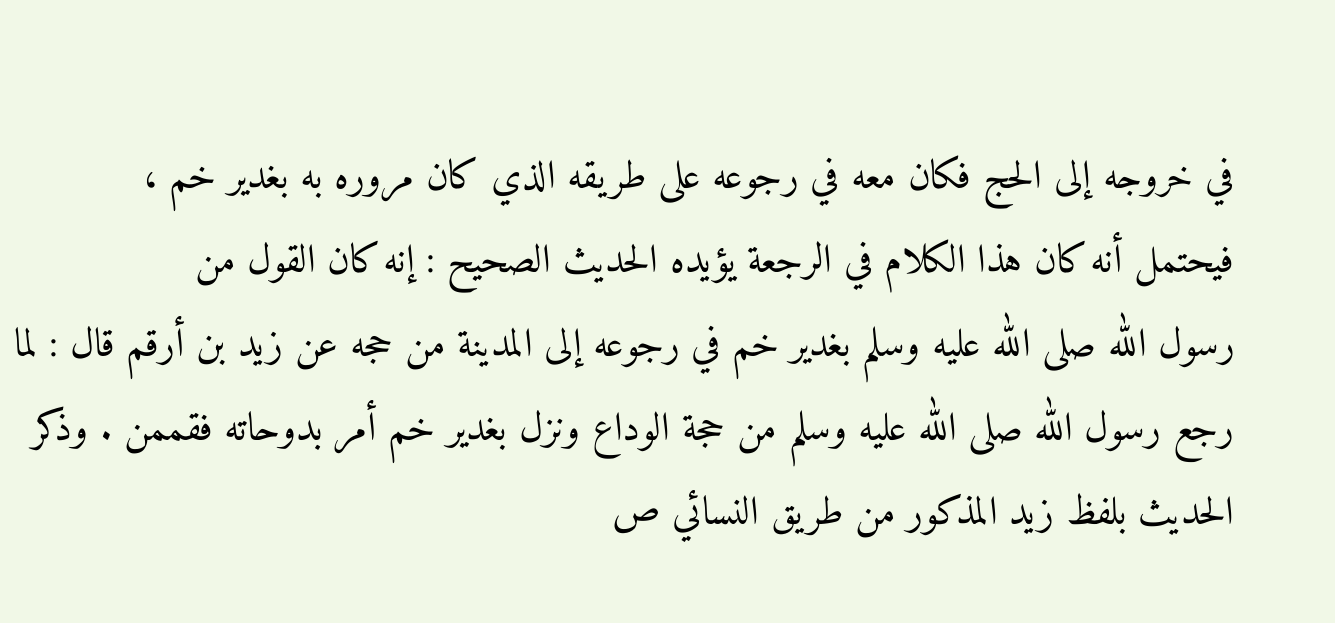في خروجه إلى الحج فكان معه في رجوعه على طريقه الذي كان مروره به بغدير خم ،
فيحتمل أنه كان هذا الكلام في الرجعة يؤيده الحديث الصحيح : إنه كان القول من
رسول الله صلى الله عليه وسلم بغدير خم في رجوعه إلى المدينة من حجه عن زيد بن أرقم قال : لما
رجع رسول الله صلى الله عليه وسلم من حجة الوداع ونزل بغدير خم أمر بدوحاته فقممن . وذكر
الحديث بلفظ زيد المذكور من طريق النسائي ص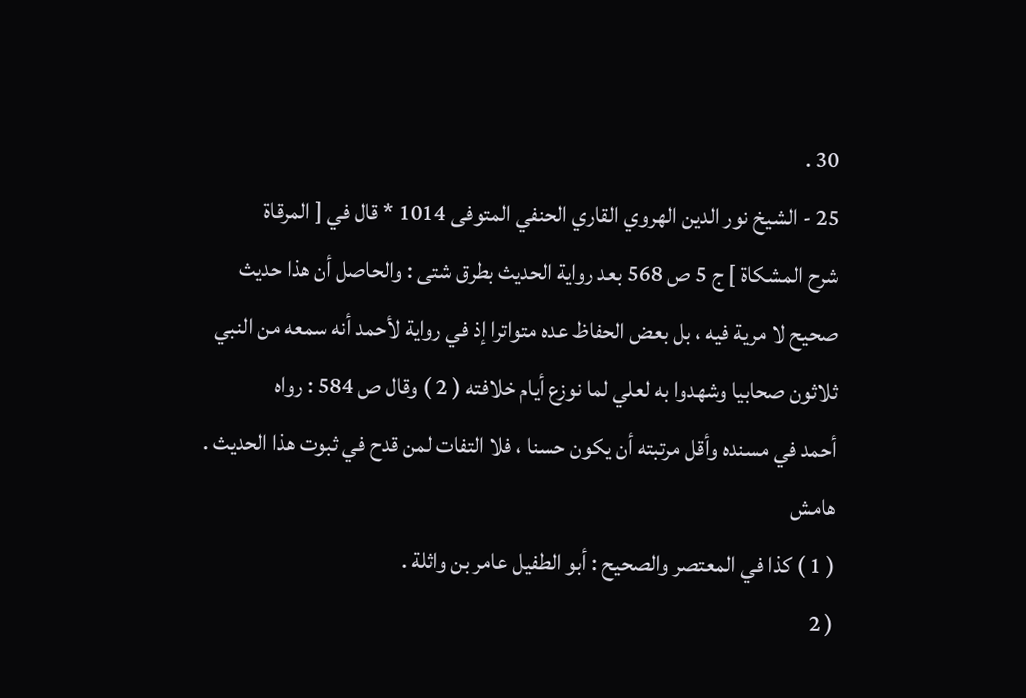30 .
25 - الشيخ نور الدين الهروي القاري الحنفي المتوفى 1014 * قال في [ المرقاة
شرح المشكاة ] ج 5 ص 568 بعد رواية الحديث بطرق شتى : والحاصل أن هذا حديث
صحيح لا مرية فيه ، بل بعض الحفاظ عده متواترا إذ في رواية لأحمد أنه سمعه من النبي
ثلاثون صحابيا وشهدوا به لعلي لما نوزع أيام خلافته ( 2 ) وقال ص 584 : رواه
أحمد في مسنده وأقل مرتبته أن يكون حسنا ، فلا التفات لمن قدح في ثبوت هذا الحديث .
هامش
( 1 ) كذا في المعتصر والصحيح : أبو الطفيل عامر بن واثلة .
( 2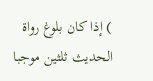) إذا كان بلوغ رواة الحديث ثلثين موجبا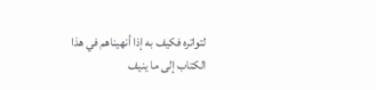لتواتره فكيف به إذا أنهيناهم في هذا
الكتاب إلى ما ينيف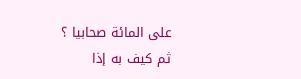على المائة صحابيا ؟ ثم كيف به إذا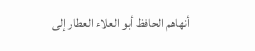أنهاهم الحافظ أبو العلاء العطار إلى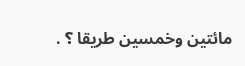مائتين وخمسين طريقا ؟ .